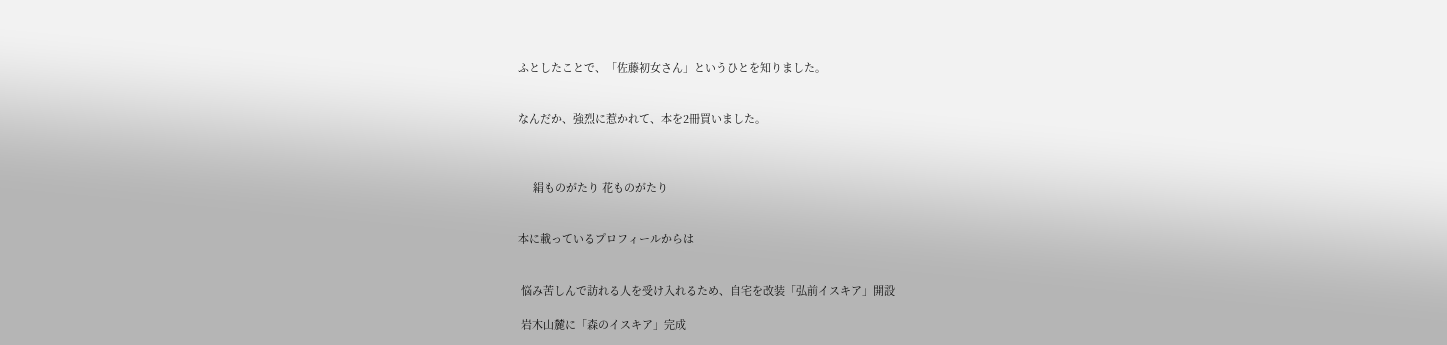ふとしたことで、「佐藤初女さん」というひとを知りました。


なんだか、強烈に惹かれて、本を2冊買いました。



     絹ものがたり 花ものがたり


本に載っているプロフィールからは


 悩み苦しんで訪れる人を受け入れるため、自宅を改装「弘前イスキア」開設

 岩木山麓に「森のイスキア」完成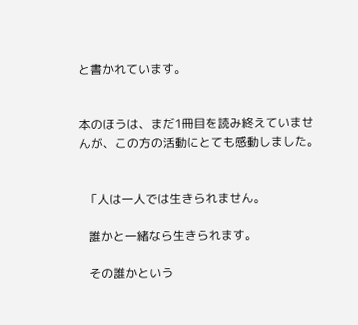と書かれています。


本のほうは、まだ1冊目を読み終えていませんが、この方の活動にとても感動しました。


  「人は一人では生きられません。

   誰かと一緒なら生きられます。

   その誰かという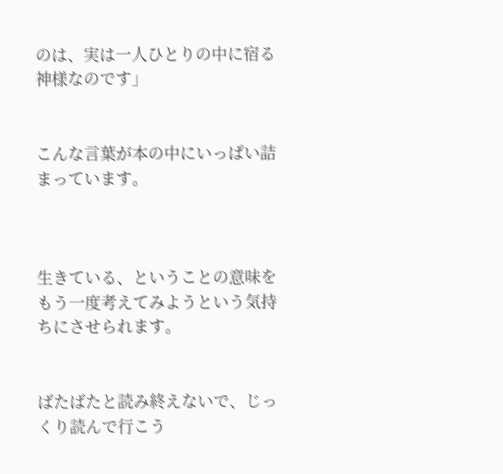のは、実は一人ひとりの中に宿る神様なのです」


こんな言葉が本の中にいっぱい詰まっています。



生きている、ということの意味をもう一度考えてみようという気持ちにさせられます。


ばたばたと読み終えないで、じっくり読んで行こう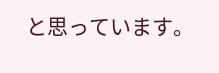と思っています。